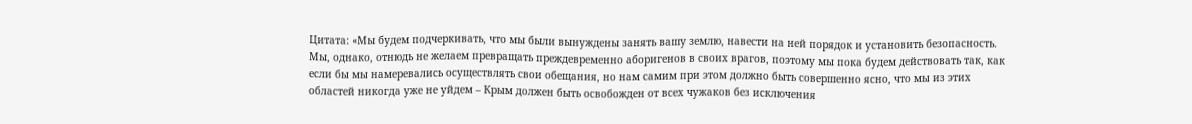Цитата: «Мы будем подчеркивать, что мы были вынуждены занять вашу землю, навести на ней порядок и установить безопасность. Мы, однако, отнюдь не желаем превращать преждевременно аборигенов в своих врагов, поэтому мы пока будем действовать так, как если бы мы намеревались осуществлять свои обещания, но нам самим при этом должно быть совершенно ясно, что мы из этих областей никогда уже не уйдем – Крым должен быть освобожден от всех чужаков без исключения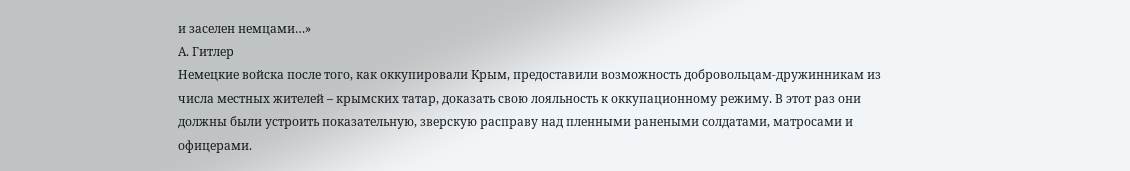и заселен немцами…»
А. Гитлер
Немецкие войска после того, как оккупировали Крым, предоставили возможность добровольцам-дружинникам из числа местных жителей – крымских татар, доказать свою лояльность к оккупационному режиму. В этот раз они должны были устроить показательную, зверскую расправу над пленными ранеными солдатами, матросами и офицерами.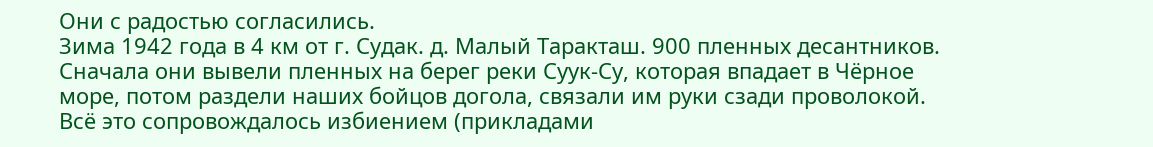Они с радостью согласились.
Зима 1942 года в 4 км от г. Судак. д. Малый Таракташ. 900 пленных десантников. Сначала они вывели пленных на берег реки Суук-Су, которая впадает в Чёрное море, потом раздели наших бойцов догола, связали им руки сзади проволокой. Всё это сопровождалось избиением (прикладами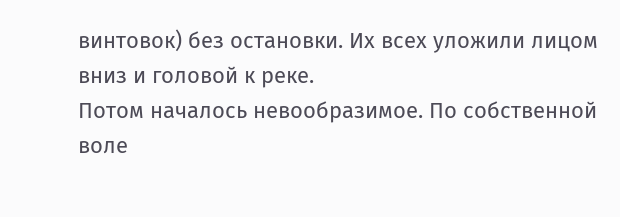винтовок) без остановки. Их всех уложили лицом вниз и головой к реке.
Потом началось невообразимое. По собственной воле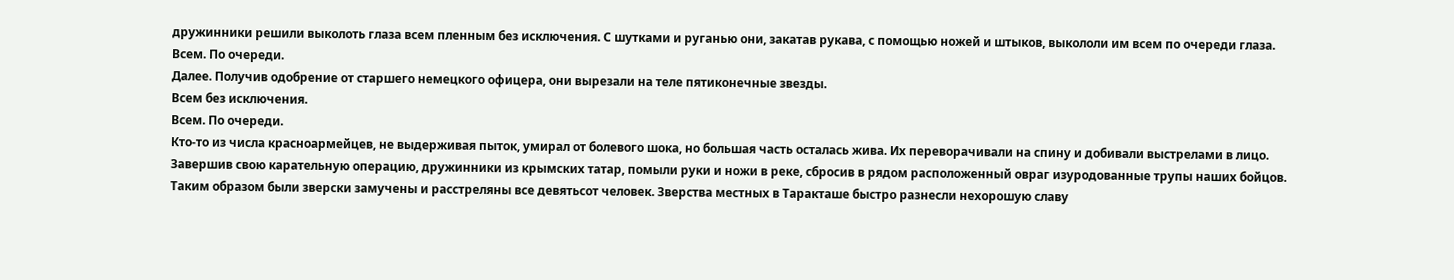дружинники решили выколоть глаза всем пленным без исключения. С шутками и руганью они, закатав рукава, с помощью ножей и штыков, выкололи им всем по очереди глаза.
Всем. По очереди.
Далее. Получив одобрение от старшего немецкого офицера, они вырезали на теле пятиконечные звезды.
Всем без исключения.
Всем. По очереди.
Кто-то из числа красноармейцев, не выдерживая пыток, умирал от болевого шока, но большая часть осталась жива. Их переворачивали на спину и добивали выстрелами в лицо.
Завершив свою карательную операцию, дружинники из крымских татар, помыли руки и ножи в реке, сбросив в рядом расположенный овраг изуродованные трупы наших бойцов.
Таким образом были зверски замучены и расстреляны все девятьсот человек. Зверства местных в Таракташе быстро разнесли нехорошую славу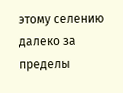этому селению далеко за пределы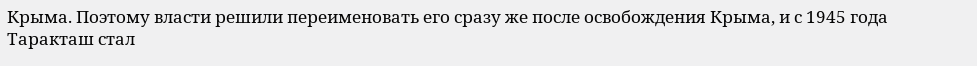Крыма. Поэтому власти решили переименовать его сразу же после освобождения Крыма, и с 1945 года Таракташ стал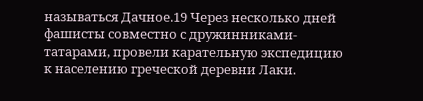называться Дачное.19 Через несколько дней фашисты совместно с дружинниками-татарами, провели карательную экспедицию к населению греческой деревни Лаки.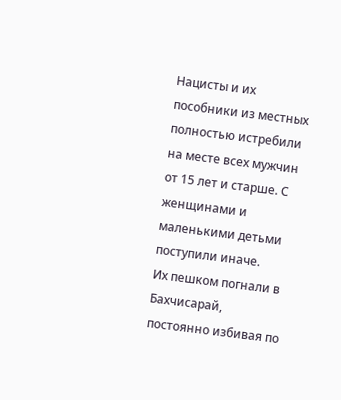Нацисты и их пособники из местных полностью истребили на месте всех мужчин от 15 лет и старше. С женщинами и маленькими детьми поступили иначе.
Их пешком погнали в Бахчисарай, постоянно избивая по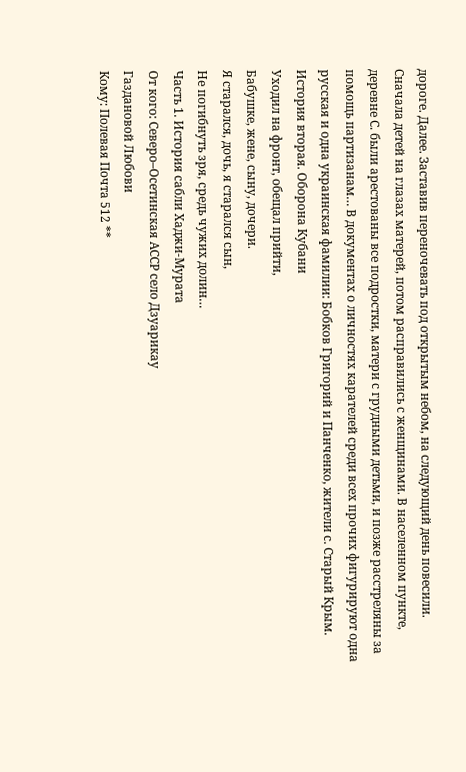дороге. Далее. Заставив переночевать под открытым небом, на следующий день повесили. Сначала детей на глазах матерей, потом расправились с женщинами. В населенном пункте, деревне С. были арестованы все подростки, матери с грудными детьми, и позже расстреляны за помощь партизанам… В документах о личностях карателей среди всех прочих фигурируют одна русская и одна украинская фамилии: Бобков Григорий и Панченко, жители с. Старый Крым.
История вторая. Оборона Кубани
Уходил на фронт, обещал прийти,
Бабушке, жене, сыну, дочери.
Я старался, дочь, я старался сын,
Не погибнуть зря, средь чужих долин…
Часть 1. История сабли Хаджи-Мурата
От кого: Северо–Осетинская АССР село Дзуарикау
Газдановой Любови
Кому: Полевая Почта 512 **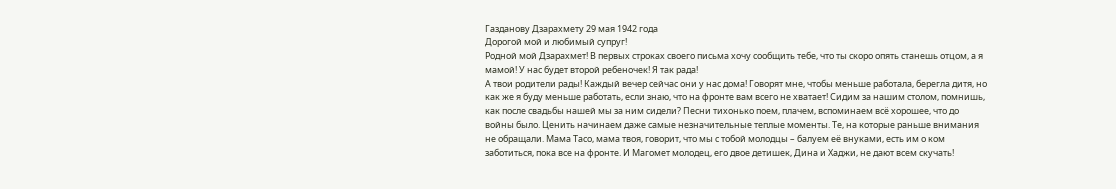Газданову Дзарахмету 29 мая 1942 года
Дорогой мой и любимый супруг!
Родной мой Дзарахмет! В первых строках своего письма хочу сообщить тебе, что ты скоро опять станешь отцом, а я мамой! У нас будет второй ребеночек! Я так рада!
А твои родители рады! Каждый вечер сейчас они у нас дома! Говорят мне, чтобы меньше работала, берегла дитя, но как же я буду меньше работать, если знаю, что на фронте вам всего не хватает! Сидим за нашим столом, помнишь, как после свадьбы нашей мы за ним сидели? Песни тихонько поем, плачем, вспоминаем всё хорошее, что до войны было. Ценить начинаем даже самые незначительные теплые моменты. Те, на которые раньше внимания не обращали. Мама Тасо, мама твоя, говорит, что мы с тобой молодцы – балуем её внуками, есть им о ком заботиться, пока все на фронте. И Магомет молодец, его двое детишек, Дина и Хаджи, не дают всем скучать!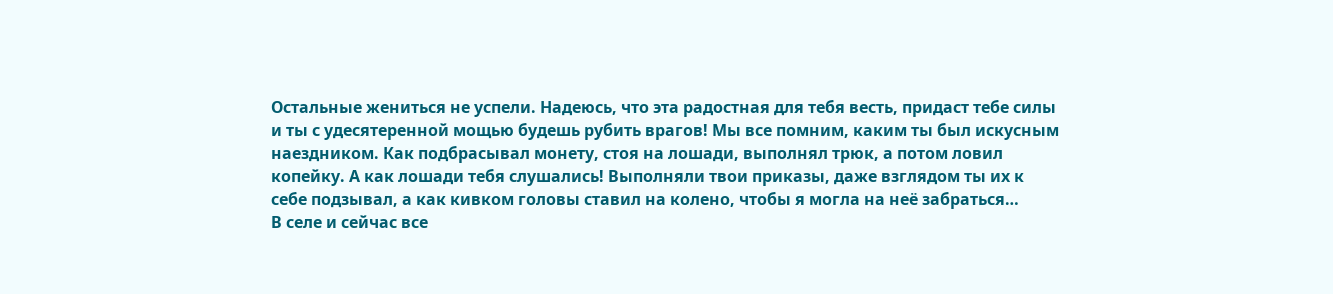Остальные жениться не успели. Надеюсь, что эта радостная для тебя весть, придаст тебе силы и ты с удесятеренной мощью будешь рубить врагов! Мы все помним, каким ты был искусным наездником. Как подбрасывал монету, стоя на лошади, выполнял трюк, а потом ловил копейку. А как лошади тебя слушались! Выполняли твои приказы, даже взглядом ты их к себе подзывал, а как кивком головы ставил на колено, чтобы я могла на неё забраться…
В селе и сейчас все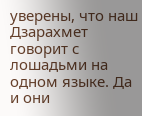уверены, что наш Дзарахмет говорит с лошадьми на одном языке. Да и они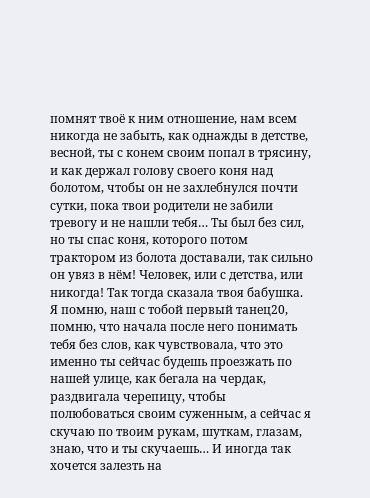помнят твоё к ним отношение, нам всем никогда не забыть, как однажды в детстве, весной, ты с конем своим попал в трясину, и как держал голову своего коня над болотом, чтобы он не захлебнулся почти сутки, пока твои родители не забили тревогу и не нашли тебя… Ты был без сил, но ты спас коня, которого потом трактором из болота доставали, так сильно он увяз в нём! Человек, или с детства, или никогда! Так тогда сказала твоя бабушка. Я помню, наш с тобой первый танец20, помню, что начала после него понимать тебя без слов, как чувствовала, что это именно ты сейчас будешь проезжать по нашей улице, как бегала на чердак, раздвигала черепицу, чтобы полюбоваться своим суженным, а сейчас я скучаю по твоим рукам, шуткам, глазам, знаю, что и ты скучаешь… И иногда так хочется залезть на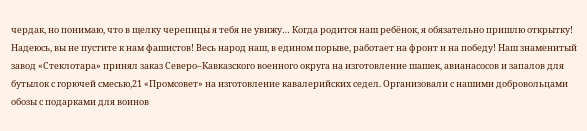чердак, но понимаю, что в щелку черепицы я тебя не увижу… Когда родится наш ребёнок, я обязательно пришлю открытку! Надеюсь, вы не пустите к нам фашистов! Весь народ наш, в едином порыве, работает на фронт и на победу! Наш знаменитый завод «Стеклотара» принял заказ Северо–Кавказского военного округа на изготовление шашек, авианасосов и запалов для бутылок с горючей смесью,21 «Промсовет» на изготовление кавалерийских седел. Организовали с нашими добровольцами обозы с подарками для воинов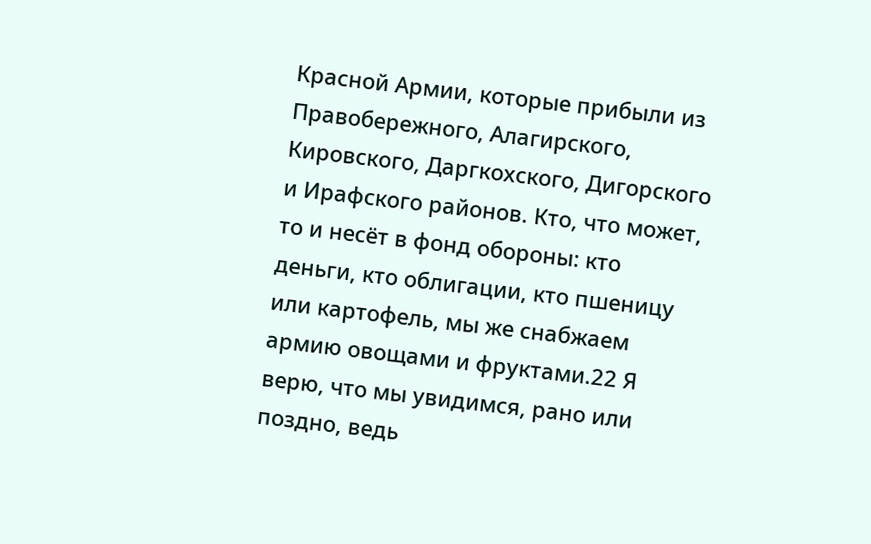Красной Армии, которые прибыли из Правобережного, Алагирского, Кировского, Даргкохского, Дигорского и Ирафского районов. Кто, что может, то и несёт в фонд обороны: кто деньги, кто облигации, кто пшеницу или картофель, мы же снабжаем армию овощами и фруктами.22 Я верю, что мы увидимся, рано или поздно, ведь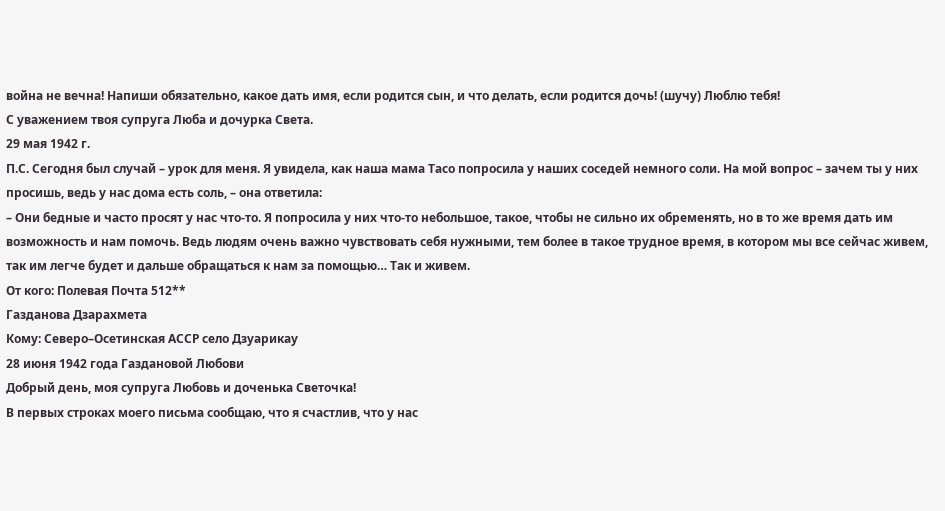война не вечна! Напиши обязательно, какое дать имя, если родится сын, и что делать, если родится дочь! (шучу) Люблю тебя!
С уважением твоя супруга Люба и дочурка Света.
29 мая 1942 г.
П.С. Сегодня был случай – урок для меня. Я увидела, как наша мама Тасо попросила у наших соседей немного соли. На мой вопрос – зачем ты у них просишь, ведь у нас дома есть соль, – она ответила:
– Они бедные и часто просят у нас что-то. Я попросила у них что-то небольшое, такое, чтобы не сильно их обременять, но в то же время дать им возможность и нам помочь. Ведь людям очень важно чувствовать себя нужными, тем более в такое трудное время, в котором мы все сейчас живем, так им легче будет и дальше обращаться к нам за помощью… Так и живем.
От кого: Полевая Почта 512**
Газданова Дзарахмета
Кому: Северо–Осетинская АССР село Дзуарикау
28 июня 1942 года Газдановой Любови
Добрый день, моя супруга Любовь и доченька Светочка!
В первых строках моего письма сообщаю, что я счастлив, что у нас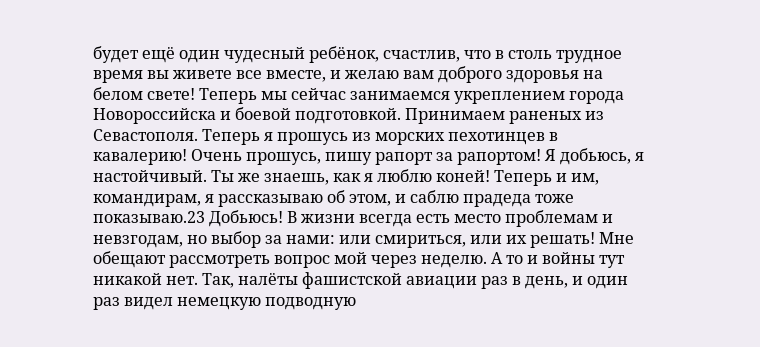будет ещё один чудесный ребёнок, счастлив, что в столь трудное время вы живете все вместе, и желаю вам доброго здоровья на белом свете! Теперь мы сейчас занимаемся укреплением города Новороссийска и боевой подготовкой. Принимаем раненых из Севастополя. Теперь я прошусь из морских пехотинцев в кавалерию! Очень прошусь, пишу рапорт за рапортом! Я добьюсь, я настойчивый. Ты же знаешь, как я люблю коней! Теперь и им, командирам, я рассказываю об этом, и саблю прадеда тоже показываю.23 Добьюсь! В жизни всегда есть место проблемам и невзгодам, но выбор за нами: или смириться, или их решать! Мне обещают рассмотреть вопрос мой через неделю. А то и войны тут никакой нет. Так, налёты фашистской авиации раз в день, и один раз видел немецкую подводную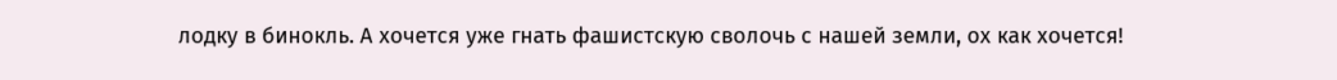лодку в бинокль. А хочется уже гнать фашистскую сволочь с нашей земли, ох как хочется!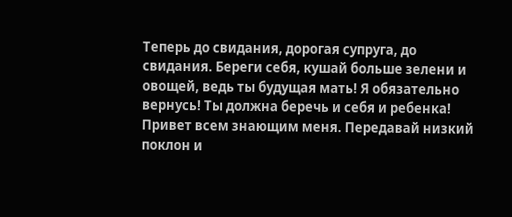Теперь до свидания, дорогая супруга, до свидания. Береги себя, кушай больше зелени и овощей, ведь ты будущая мать! Я обязательно вернусь! Ты должна беречь и себя и ребенка! Привет всем знающим меня. Передавай низкий поклон и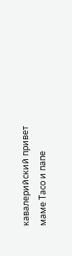кавалерийский привет маме Тасо и папе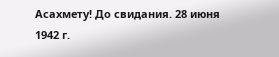Асахмету! До свидания. 28 июня 1942 г.